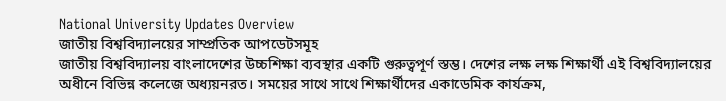National University Updates Overview
জাতীয় বিশ্ববিদ্যালয়ের সাম্প্রতিক আপডেটসমূহ
জাতীয় বিশ্ববিদ্যালয় বাংলাদেশের উচ্চশিক্ষা ব্যবস্থার একটি গুরুত্বপূর্ণ স্তম্ভ। দেশের লক্ষ লক্ষ শিক্ষার্থী এই বিশ্ববিদ্যালয়ের অধীনে বিভিন্ন কলেজে অধ্যয়নরত। সময়ের সাথে সাথে শিক্ষার্থীদের একাডেমিক কার্যক্রম,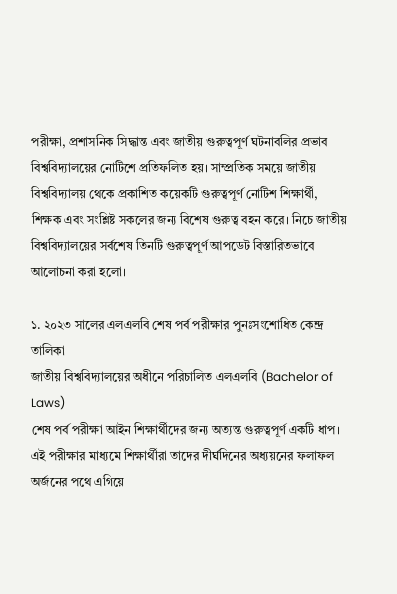পরীক্ষা, প্রশাসনিক সিদ্ধান্ত এবং জাতীয় গুরুত্বপূর্ণ ঘটনাবলির প্রভাব বিশ্ববিদ্যালয়ের নোটিশে প্রতিফলিত হয়। সাম্প্রতিক সময়ে জাতীয় বিশ্ববিদ্যালয় থেকে প্রকাশিত কয়েকটি গুরুত্বপূর্ণ নোটিশ শিক্ষার্থী, শিক্ষক এবং সংশ্লিষ্ট সকলের জন্য বিশেষ গুরুত্ব বহন করে। নিচে জাতীয় বিশ্ববিদ্যালয়ের সর্বশেষ তিনটি গুরুত্বপূর্ণ আপডেট বিস্তারিতভাবে আলোচনা করা হলো।

১. ২০২৩ সালের এলএলবি শেষ পর্ব পরীক্ষার পুনঃসংশোধিত কেন্দ্র তালিকা
জাতীয় বিশ্ববিদ্যালয়ের অধীনে পরিচালিত এলএলবি (Bachelor of Laws)
শেষ পর্ব পরীক্ষা আইন শিক্ষার্থীদের জন্য অত্যন্ত গুরুত্বপূর্ণ একটি ধাপ। এই পরীক্ষার মাধ্যমে শিক্ষার্থীরা তাদের দীর্ঘদিনের অধ্যয়নের ফলাফল অর্জনের পথে এগিয়ে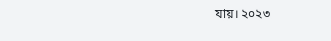যায়। ২০২৩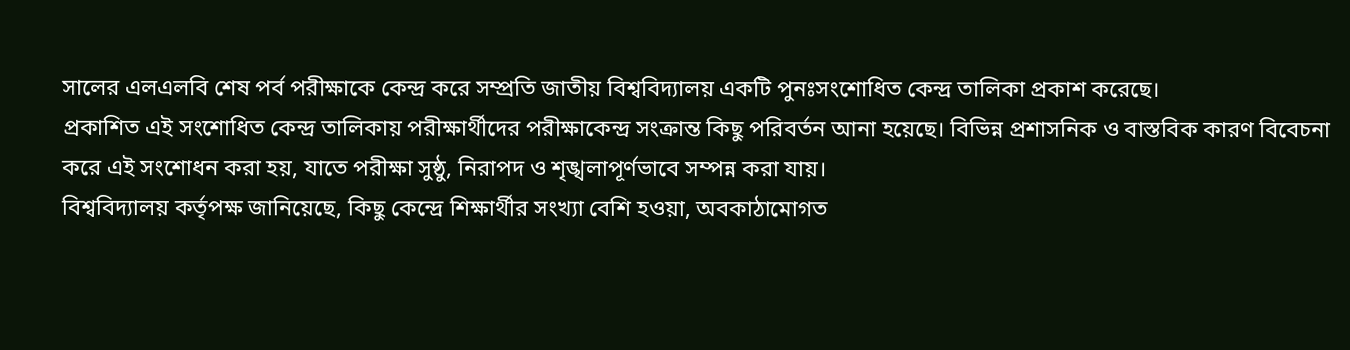সালের এলএলবি শেষ পর্ব পরীক্ষাকে কেন্দ্র করে সম্প্রতি জাতীয় বিশ্ববিদ্যালয় একটি পুনঃসংশোধিত কেন্দ্র তালিকা প্রকাশ করেছে।
প্রকাশিত এই সংশোধিত কেন্দ্র তালিকায় পরীক্ষার্থীদের পরীক্ষাকেন্দ্র সংক্রান্ত কিছু পরিবর্তন আনা হয়েছে। বিভিন্ন প্রশাসনিক ও বাস্তবিক কারণ বিবেচনা করে এই সংশোধন করা হয়, যাতে পরীক্ষা সুষ্ঠু, নিরাপদ ও শৃঙ্খলাপূর্ণভাবে সম্পন্ন করা যায়।
বিশ্ববিদ্যালয় কর্তৃপক্ষ জানিয়েছে, কিছু কেন্দ্রে শিক্ষার্থীর সংখ্যা বেশি হওয়া, অবকাঠামোগত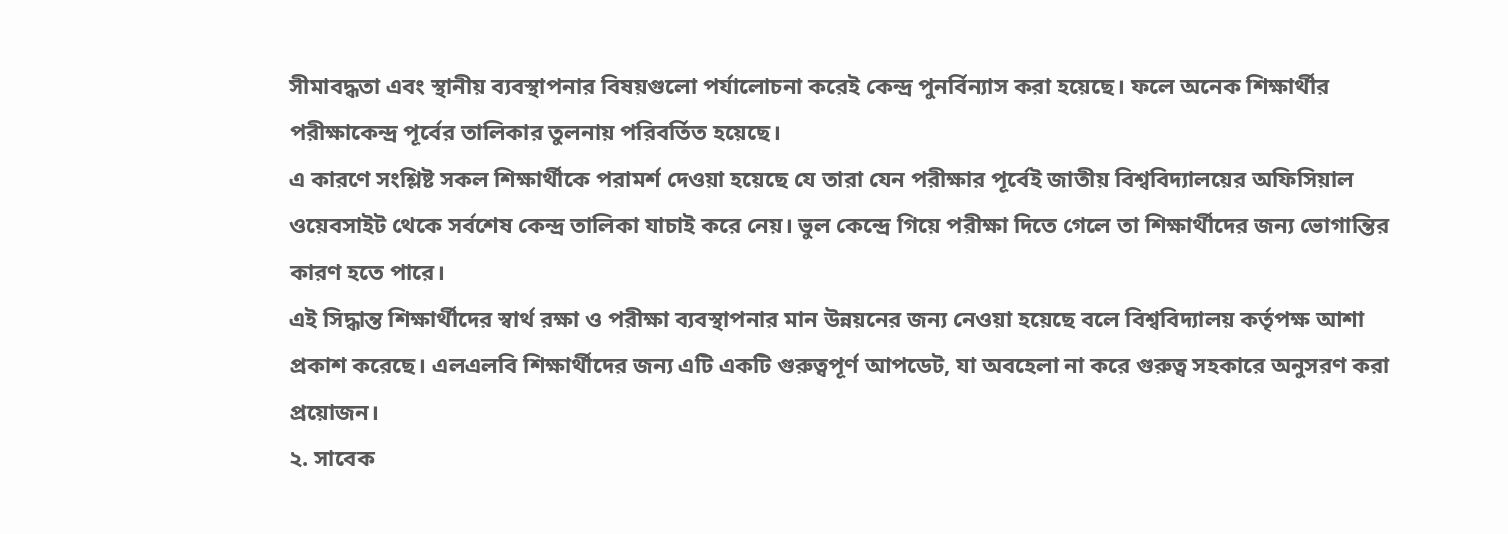সীমাবদ্ধতা এবং স্থানীয় ব্যবস্থাপনার বিষয়গুলো পর্যালোচনা করেই কেন্দ্র পুনর্বিন্যাস করা হয়েছে। ফলে অনেক শিক্ষার্থীর পরীক্ষাকেন্দ্র পূর্বের তালিকার তুলনায় পরিবর্তিত হয়েছে।
এ কারণে সংশ্লিষ্ট সকল শিক্ষার্থীকে পরামর্শ দেওয়া হয়েছে যে তারা যেন পরীক্ষার পূর্বেই জাতীয় বিশ্ববিদ্যালয়ের অফিসিয়াল ওয়েবসাইট থেকে সর্বশেষ কেন্দ্র তালিকা যাচাই করে নেয়। ভুল কেন্দ্রে গিয়ে পরীক্ষা দিতে গেলে তা শিক্ষার্থীদের জন্য ভোগান্তির কারণ হতে পারে।
এই সিদ্ধান্ত শিক্ষার্থীদের স্বার্থ রক্ষা ও পরীক্ষা ব্যবস্থাপনার মান উন্নয়নের জন্য নেওয়া হয়েছে বলে বিশ্ববিদ্যালয় কর্তৃপক্ষ আশা প্রকাশ করেছে। এলএলবি শিক্ষার্থীদের জন্য এটি একটি গুরুত্বপূর্ণ আপডেট, যা অবহেলা না করে গুরুত্ব সহকারে অনুসরণ করা প্রয়োজন।
২. সাবেক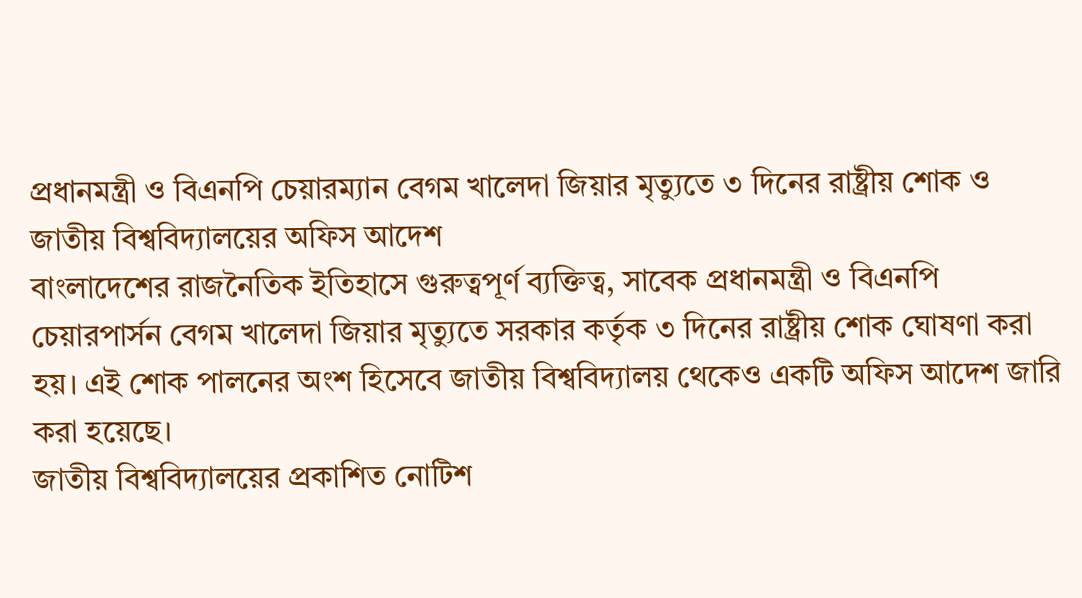প্রধানমন্ত্রী ও বিএনপি চেয়ারম্যান বেগম খালেদা জিয়ার মৃত্যুতে ৩ দিনের রাষ্ট্রীয় শোক ও জাতীয় বিশ্ববিদ্যালয়ের অফিস আদেশ
বাংলাদেশের রাজনৈতিক ইতিহাসে গুরুত্বপূর্ণ ব্যক্তিত্ব, সাবেক প্রধানমন্ত্রী ও বিএনপি চেয়ারপার্সন বেগম খালেদা জিয়ার মৃত্যুতে সরকার কর্তৃক ৩ দিনের রাষ্ট্রীয় শোক ঘোষণা করা হয়। এই শোক পালনের অংশ হিসেবে জাতীয় বিশ্ববিদ্যালয় থেকেও একটি অফিস আদেশ জারি করা হয়েছে।
জাতীয় বিশ্ববিদ্যালয়ের প্রকাশিত নোটিশ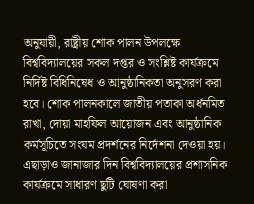অনুযায়ী, রাষ্ট্রীয় শোক পালন উপলক্ষে বিশ্ববিদ্যালয়ের সকল দপ্তর ও সংশ্লিষ্ট কার্যক্রমে নির্দিষ্ট বিধিনিষেধ ও আনুষ্ঠানিকতা অনুসরণ করা হবে। শোক পালনকালে জাতীয় পতাকা অর্ধনমিত রাখা, দোয়া মাহফিল আয়োজন এবং আনুষ্ঠানিক কর্মসূচিতে সংযম প্রদর্শনের নির্দেশনা দেওয়া হয়।
এছাড়াও জানাজার দিন বিশ্ববিদ্যালয়ের প্রশাসনিক কার্যক্রমে সাধারণ ছুটি ঘোষণা করা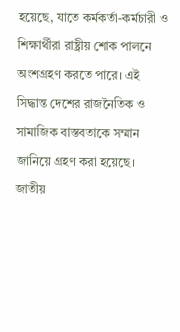হয়েছে, যাতে কর্মকর্তা-কর্মচারী ও শিক্ষার্থীরা রাষ্ট্রীয় শোক পালনে অংশগ্রহণ করতে পারে। এই সিদ্ধান্ত দেশের রাজনৈতিক ও সামাজিক বাস্তবতাকে সম্মান জানিয়ে গ্রহণ করা হয়েছে।
জাতীয়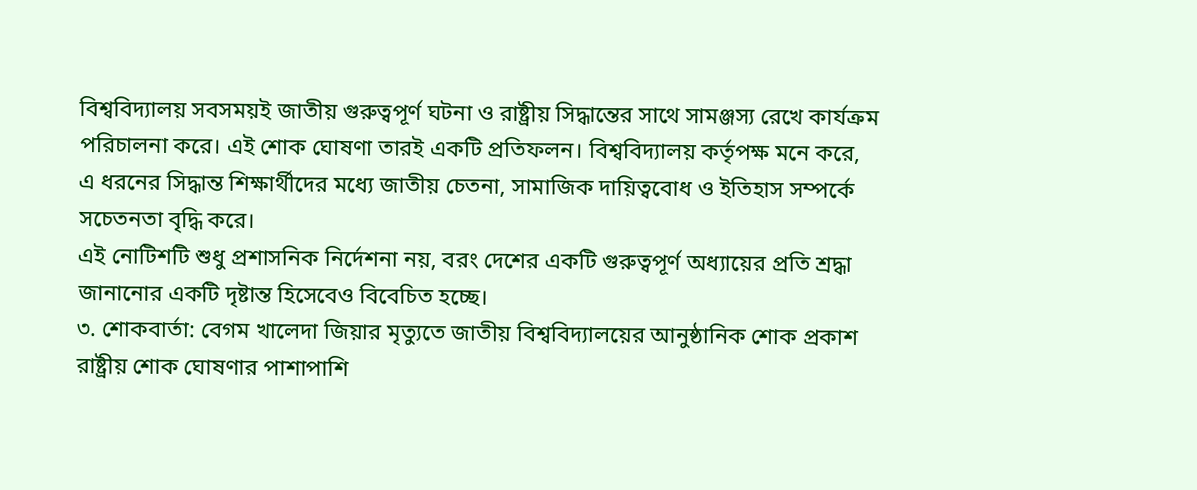বিশ্ববিদ্যালয় সবসময়ই জাতীয় গুরুত্বপূর্ণ ঘটনা ও রাষ্ট্রীয় সিদ্ধান্তের সাথে সামঞ্জস্য রেখে কার্যক্রম পরিচালনা করে। এই শোক ঘোষণা তারই একটি প্রতিফলন। বিশ্ববিদ্যালয় কর্তৃপক্ষ মনে করে, এ ধরনের সিদ্ধান্ত শিক্ষার্থীদের মধ্যে জাতীয় চেতনা, সামাজিক দায়িত্ববোধ ও ইতিহাস সম্পর্কে সচেতনতা বৃদ্ধি করে।
এই নোটিশটি শুধু প্রশাসনিক নির্দেশনা নয়, বরং দেশের একটি গুরুত্বপূর্ণ অধ্যায়ের প্রতি শ্রদ্ধা জানানোর একটি দৃষ্টান্ত হিসেবেও বিবেচিত হচ্ছে।
৩. শোকবার্তা: বেগম খালেদা জিয়ার মৃত্যুতে জাতীয় বিশ্ববিদ্যালয়ের আনুষ্ঠানিক শোক প্রকাশ
রাষ্ট্রীয় শোক ঘোষণার পাশাপাশি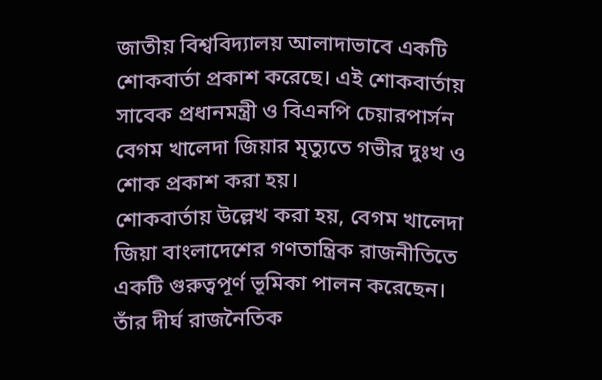জাতীয় বিশ্ববিদ্যালয় আলাদাভাবে একটি শোকবার্তা প্রকাশ করেছে। এই শোকবার্তায় সাবেক প্রধানমন্ত্রী ও বিএনপি চেয়ারপার্সন বেগম খালেদা জিয়ার মৃত্যুতে গভীর দুঃখ ও শোক প্রকাশ করা হয়।
শোকবার্তায় উল্লেখ করা হয়, বেগম খালেদা জিয়া বাংলাদেশের গণতান্ত্রিক রাজনীতিতে একটি গুরুত্বপূর্ণ ভূমিকা পালন করেছেন। তাঁর দীর্ঘ রাজনৈতিক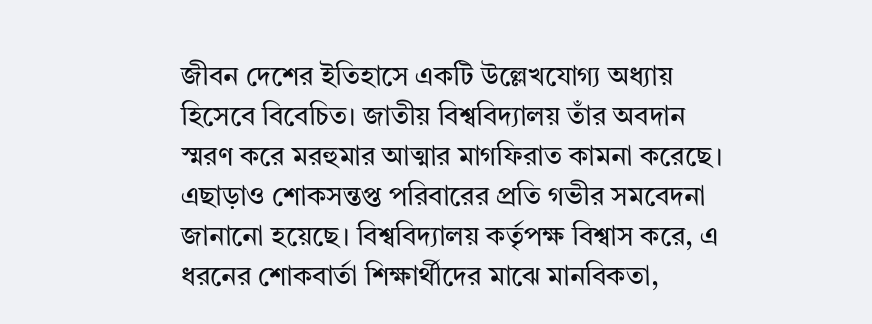জীবন দেশের ইতিহাসে একটি উল্লেখযোগ্য অধ্যায় হিসেবে বিবেচিত। জাতীয় বিশ্ববিদ্যালয় তাঁর অবদান স্মরণ করে মরহুমার আত্মার মাগফিরাত কামনা করেছে।
এছাড়াও শোকসন্তপ্ত পরিবারের প্রতি গভীর সমবেদনা জানানো হয়েছে। বিশ্ববিদ্যালয় কর্তৃপক্ষ বিশ্বাস করে, এ ধরনের শোকবার্তা শিক্ষার্থীদের মাঝে মানবিকতা,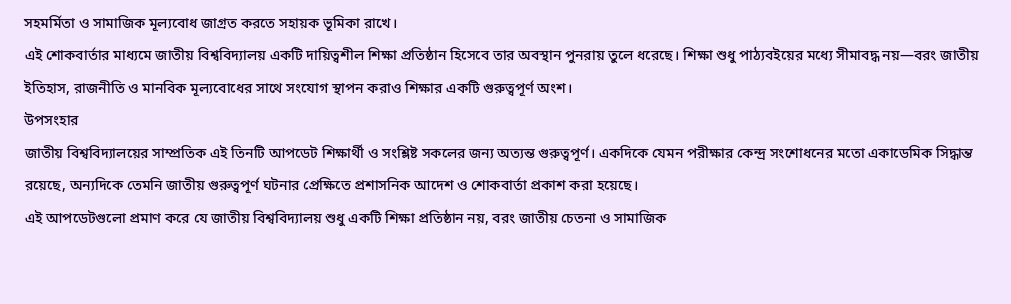সহমর্মিতা ও সামাজিক মূল্যবোধ জাগ্রত করতে সহায়ক ভূমিকা রাখে।
এই শোকবার্তার মাধ্যমে জাতীয় বিশ্ববিদ্যালয় একটি দায়িত্বশীল শিক্ষা প্রতিষ্ঠান হিসেবে তার অবস্থান পুনরায় তুলে ধরেছে। শিক্ষা শুধু পাঠ্যবইয়ের মধ্যে সীমাবদ্ধ নয়—বরং জাতীয় ইতিহাস, রাজনীতি ও মানবিক মূল্যবোধের সাথে সংযোগ স্থাপন করাও শিক্ষার একটি গুরুত্বপূর্ণ অংশ।
উপসংহার
জাতীয় বিশ্ববিদ্যালয়ের সাম্প্রতিক এই তিনটি আপডেট শিক্ষার্থী ও সংশ্লিষ্ট সকলের জন্য অত্যন্ত গুরুত্বপূর্ণ। একদিকে যেমন পরীক্ষার কেন্দ্র সংশোধনের মতো একাডেমিক সিদ্ধান্ত রয়েছে, অন্যদিকে তেমনি জাতীয় গুরুত্বপূর্ণ ঘটনার প্রেক্ষিতে প্রশাসনিক আদেশ ও শোকবার্তা প্রকাশ করা হয়েছে।
এই আপডেটগুলো প্রমাণ করে যে জাতীয় বিশ্ববিদ্যালয় শুধু একটি শিক্ষা প্রতিষ্ঠান নয়, বরং জাতীয় চেতনা ও সামাজিক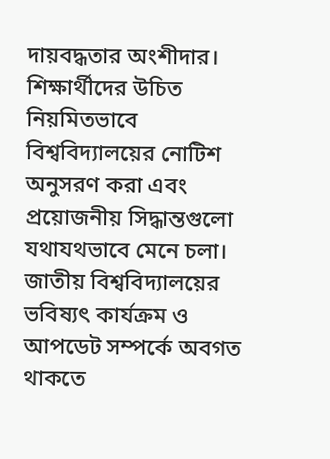দায়বদ্ধতার অংশীদার। শিক্ষার্থীদের উচিত নিয়মিতভাবে বিশ্ববিদ্যালয়ের নোটিশ অনুসরণ করা এবং প্রয়োজনীয় সিদ্ধান্তগুলো যথাযথভাবে মেনে চলা।
জাতীয় বিশ্ববিদ্যালয়ের ভবিষ্যৎ কার্যক্রম ও আপডেট সম্পর্কে অবগত থাকতে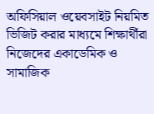অফিসিয়াল ওয়েবসাইট নিয়মিত ভিজিট করার মাধ্যমে শিক্ষার্থীরা নিজেদের একাডেমিক ও সামাজিক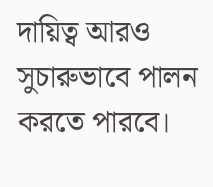দায়িত্ব আরও সুচারুভাবে পালন করতে পারবে।